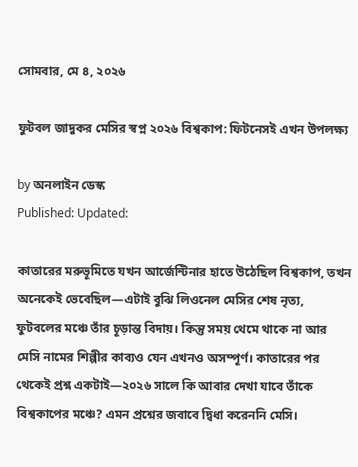সোমবার, মে ৪, ২০২৬

ফুটবল জাদুকর মেসির স্বপ্ন ২০২৬ বিশ্বকাপ: ফিটনেসই এখন উপলক্ষ্য

by অনলাইন ডেস্ক
Published: Updated:

কাতারের মরুভূমিতে যখন আর্জেন্টিনার হাতে উঠেছিল বিশ্বকাপ, তখন অনেকেই ভেবেছিল—এটাই বুঝি লিওনেল মেসির শেষ নৃত্য, ফুটবলের মঞ্চে তাঁর চূড়ান্ত বিদায়। কিন্তু সময় থেমে থাকে না আর মেসি নামের শিল্পীর কাব্যও যেন এখনও অসম্পূর্ণ। কাতারের পর থেকেই প্রশ্ন একটাই—২০২৬ সালে কি আবার দেখা যাবে তাঁকে বিশ্বকাপের মঞ্চে? এমন প্রশ্নের জবাবে দ্বিধা করেননি মেসি।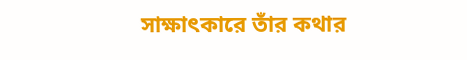সাক্ষাৎকারে তাঁর কথার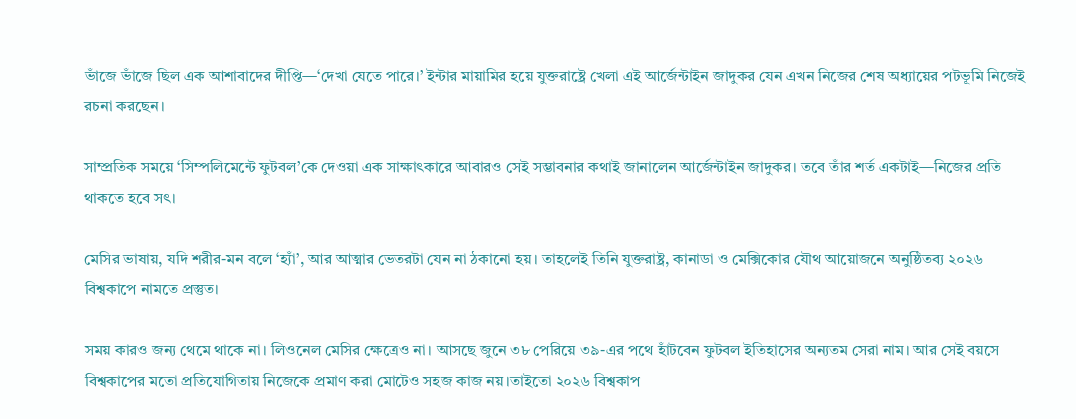ভাঁজে ভাঁজে ছিল এক আশাবাদের দীপ্তি—‘দেখা যেতে পারে।’ ইন্টার মায়ামির হয়ে যুক্তরাষ্ট্রে খেলা এই আর্জেন্টাইন জাদুকর যেন এখন নিজের শেষ অধ্যায়ের পটভূমি নিজেই রচনা করছেন।

সাম্প্রতিক সময়ে ‘সিম্পলিমেন্টে ফুটবল’কে দেওয়া এক সাক্ষাৎকারে আবারও সেই সম্ভাবনার কথাই জানালেন আর্জেন্টাইন জাদুকর। তবে তাঁর শর্ত একটাই—নিজের প্রতি থাকতে হবে সৎ।

মেসির ভাষায়, যদি শরীর-মন বলে ‘হ্যাঁ’, আর আত্মার ভেতরটা যেন না ঠকানো হয়। তাহলেই তিনি যুক্তরাষ্ট্র, কানাডা ও মেক্সিকোর যৌথ আয়োজনে অনুষ্ঠিতব্য ২০২৬ বিশ্বকাপে নামতে প্রস্তুত।

সময় কারও জন্য থেমে থাকে না। লিওনেল মেসির ক্ষেত্রেও না। আসছে জুনে ৩৮ পেরিয়ে ৩৯-এর পথে হাঁটবেন ফুটবল ইতিহাসের অন্যতম সেরা নাম। আর সেই বয়সে বিশ্বকাপের মতো প্রতিযোগিতায় নিজেকে প্রমাণ করা মোটেও সহজ কাজ নয়।তাইতো ২০২৬ বিশ্বকাপ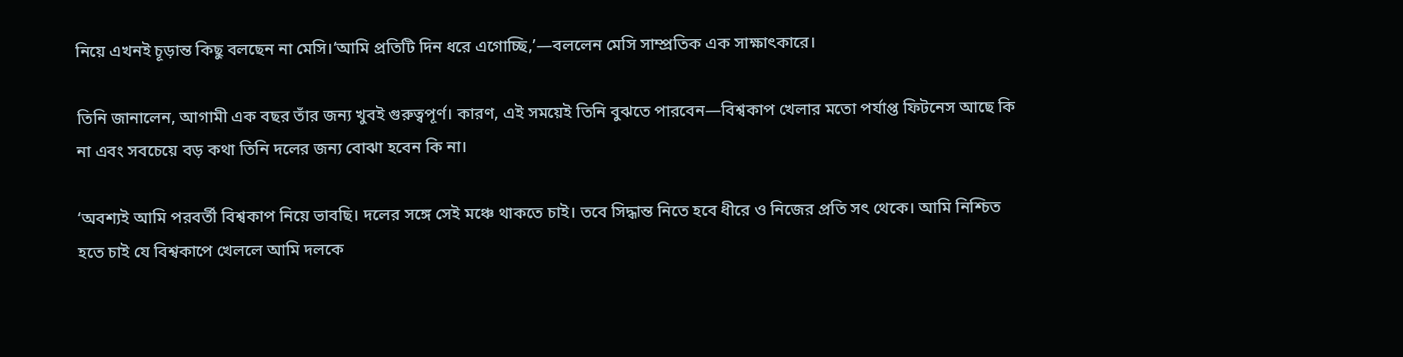নিয়ে এখনই চূড়ান্ত কিছু বলছেন না মেসি।‘আমি প্রতিটি দিন ধরে এগোচ্ছি,’—বললেন মেসি সাম্প্রতিক এক সাক্ষাৎকারে।

তিনি জানালেন, আগামী এক বছর তাঁর জন্য খুবই গুরুত্বপূর্ণ। কারণ, এই সময়েই তিনি বুঝতে পারবেন—বিশ্বকাপ খেলার মতো পর্যাপ্ত ফিটনেস আছে কি না এবং সবচেয়ে বড় কথা তিনি দলের জন্য বোঝা হবেন কি না।

‘অবশ্যই আমি পরবর্তী বিশ্বকাপ নিয়ে ভাবছি। দলের সঙ্গে সেই মঞ্চে থাকতে চাই। তবে সিদ্ধান্ত নিতে হবে ধীরে ও নিজের প্রতি সৎ থেকে। আমি নিশ্চিত হতে চাই যে বিশ্বকাপে খেললে আমি দলকে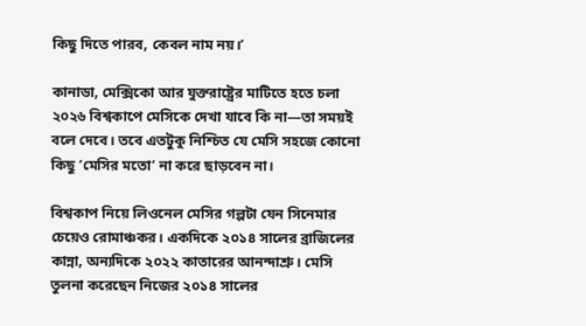কিছু দিতে পারব, কেবল নাম নয়।’

কানাডা, মেক্সিকো আর যুক্তরাষ্ট্রের মাটিতে হতে চলা ২০২৬ বিশ্বকাপে মেসিকে দেখা যাবে কি না—তা সময়ই বলে দেবে। তবে এতটুকু নিশ্চিত যে মেসি সহজে কোনো কিছু ‘মেসির মতো’ না করে ছাড়বেন না।

বিশ্বকাপ নিয়ে লিওনেল মেসির গল্পটা যেন সিনেমার চেয়েও রোমাঞ্চকর। একদিকে ২০১৪ সালের ব্রাজিলের কান্না, অন্যদিকে ২০২২ কাতারের আনন্দাশ্রু। মেসি তুলনা করেছেন নিজের ২০১৪ সালের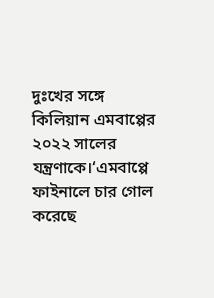দুঃখের সঙ্গে কিলিয়ান এমবাপ্পের ২০২২ সালের যন্ত্রণাকে।‘এমবাপ্পে ফাইনালে চার গোল করেছে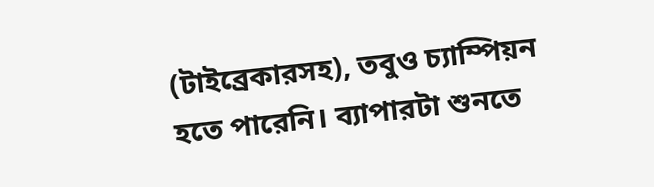(টাইব্রেকারসহ), তবুও চ্যাম্পিয়ন হতে পারেনি। ব্যাপারটা শুনতে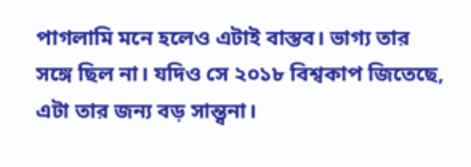পাগলামি মনে হলেও এটাই বাস্তব। ভাগ্য তার সঙ্গে ছিল না। যদিও সে ২০১৮ বিশ্বকাপ জিতেছে, এটা তার জন্য বড় সান্ত্বনা।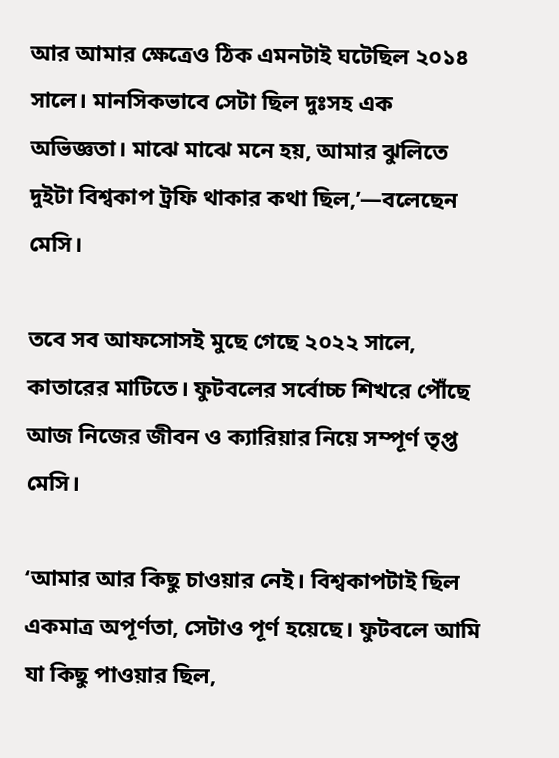আর আমার ক্ষেত্রেও ঠিক এমনটাই ঘটেছিল ২০১৪ সালে। মানসিকভাবে সেটা ছিল দুঃসহ এক অভিজ্ঞতা। মাঝে মাঝে মনে হয়, আমার ঝুলিতে দুইটা বিশ্বকাপ ট্রফি থাকার কথা ছিল,’—বলেছেন মেসি।

তবে সব আফসোসই মুছে গেছে ২০২২ সালে, কাতারের মাটিতে। ফুটবলের সর্বোচ্চ শিখরে পৌঁছে আজ নিজের জীবন ও ক্যারিয়ার নিয়ে সম্পূর্ণ তৃপ্ত মেসি।

‘আমার আর কিছু চাওয়ার নেই। বিশ্বকাপটাই ছিল একমাত্র অপূর্ণতা, সেটাও পূর্ণ হয়েছে। ফুটবলে আমি যা কিছু পাওয়ার ছিল,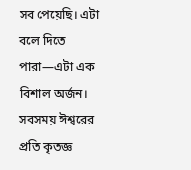সব পেয়েছি। এটা বলে দিতে পারা—এটা এক বিশাল অর্জন। সবসময় ঈশ্বরের প্রতি কৃতজ্ঞ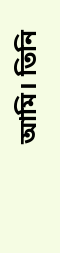আমি। তিনি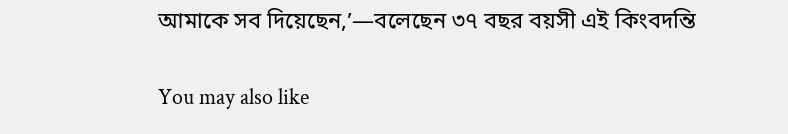আমাকে সব দিয়েছেন,’—বলেছেন ৩৭ বছর বয়সী এই কিংবদন্তি

You may also like